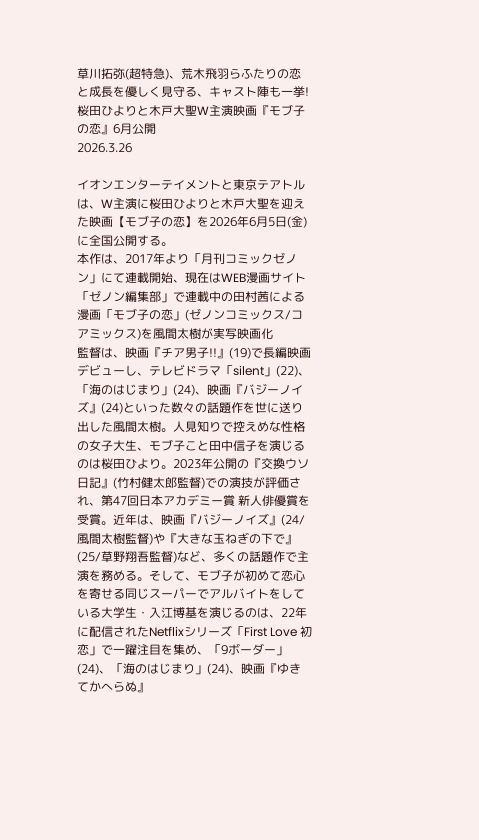草川拓弥(超特急)、荒木飛羽らふたりの恋と成長を優しく見守る、キャスト陣も一挙!桜田ひよりと木戸大聖W主演映画『モブ子の恋』6月公開
2026.3.26

イオンエンターテイメントと東京テアトルは、W主演に桜田ひよりと木戸大聖を迎えた映画【モブ子の恋】を2026年6月5日(金)に全国公開する。
本作は、2017年より「月刊コミックゼノン」にて連載開始、現在はWEB漫画サイト「ゼノン編集部」で連載中の田村茜による漫画「モブ子の恋」(ゼノンコミックス/コアミックス)を風間太樹が実写映画化
監督は、映画『チア男子!!』(19)で長編映画デビューし、テレビドラマ「silent」(22)、「海のはじまり」(24)、映画『バジーノイズ』(24)といった数々の話題作を世に送り出した風間太樹。人見知りで控えめな性格の女子大生、モブ子こと田中信子を演じるのは桜田ひより。2023年公開の『交換ウソ日記』(竹村健太郎監督)での演技が評価され、第47回日本アカデミー賞 新人俳優賞を受賞。近年は、映画『バジーノイズ』(24/風間太樹監督)や『大きな玉ねぎの下で』(25/草野翔吾監督)など、多くの話題作で主演を務める。そして、モブ子が初めて恋心を寄せる同じスーパーでアルバイトをしている大学生・入江博基を演じるのは、22年に配信されたNetflixシリーズ「First Love 初恋」で一躍注目を集め、「9ボーダー」(24)、「海のはじまり」(24)、映画『ゆきてかへらぬ』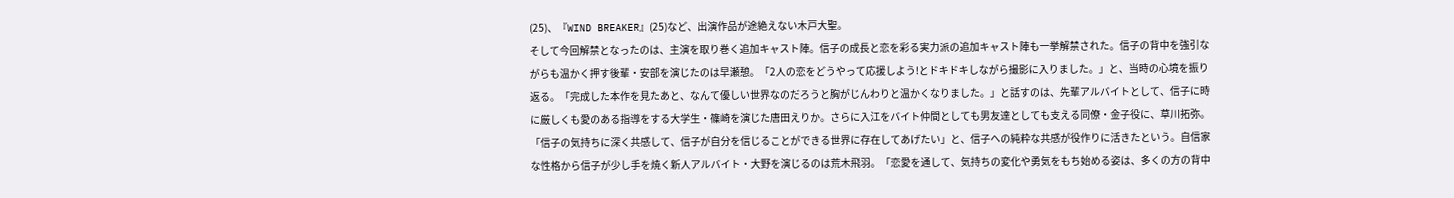(25)、『WIND BREAKER』(25)など、出演作品が途絶えない木戸大聖。
そして今回解禁となったのは、主演を取り巻く追加キャスト陣。信子の成長と恋を彩る実力派の追加キャスト陣も一挙解禁された。信子の背中を強引ながらも温かく押す後輩・安部を演じたのは早瀬憩。「2人の恋をどうやって応援しよう!とドキドキしながら撮影に入りました。」と、当時の心境を振り返る。「完成した本作を見たあと、なんて優しい世界なのだろうと胸がじんわりと温かくなりました。」と話すのは、先輩アルバイトとして、信子に時に厳しくも愛のある指導をする大学生・篠崎を演じた唐田えりか。さらに入江をバイト仲間としても男友達としても支える同僚・金子役に、草川拓弥。
「信子の気持ちに深く共感して、信子が自分を信じることができる世界に存在してあげたい」と、信子への純粋な共感が役作りに活きたという。自信家な性格から信子が少し手を焼く新人アルバイト・大野を演じるのは荒木飛羽。「恋愛を通して、気持ちの変化や勇気をもち始める姿は、多くの方の背中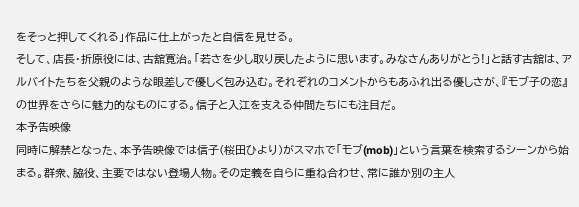をそっと押してくれる」作品に仕上がったと自信を見せる。
そして、店長・折原役には、古舘寛治。「若さを少し取り戻したように思います。みなさんありがとう!」と話す古舘は、アルバイトたちを父親のような眼差しで優しく包み込む。それぞれのコメントからもあふれ出る優しさが、『モブ子の恋』の世界をさらに魅力的なものにする。信子と入江を支える仲間たちにも注目だ。
本予告映像
同時に解禁となった、本予告映像では信子(桜田ひより)がスマホで「モブ(mob)」という言葉を検索するシーンから始まる。群衆、脇役、主要ではない登場人物。その定義を自らに重ね合わせ、常に誰か別の主人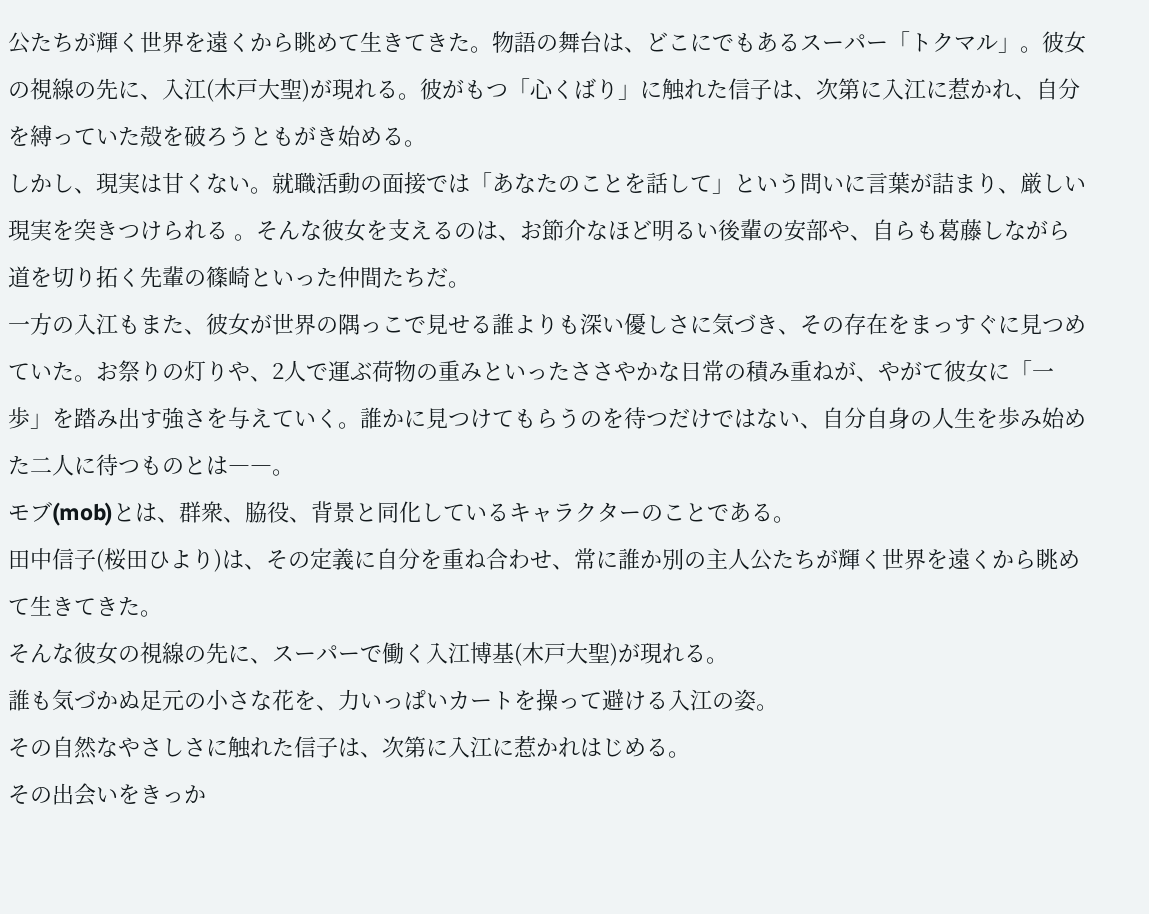公たちが輝く世界を遠くから眺めて生きてきた。物語の舞台は、どこにでもあるスーパー「トクマル」。彼女の視線の先に、入江(木戸大聖)が現れる。彼がもつ「心くばり」に触れた信子は、次第に入江に惹かれ、自分を縛っていた殻を破ろうともがき始める。
しかし、現実は甘くない。就職活動の面接では「あなたのことを話して」という問いに言葉が詰まり、厳しい現実を突きつけられる 。そんな彼女を支えるのは、お節介なほど明るい後輩の安部や、自らも葛藤しながら道を切り拓く先輩の篠崎といった仲間たちだ。
一方の入江もまた、彼女が世界の隅っこで見せる誰よりも深い優しさに気づき、その存在をまっすぐに見つめていた。お祭りの灯りや、2人で運ぶ荷物の重みといったささやかな日常の積み重ねが、やがて彼女に「一歩」を踏み出す強さを与えていく。誰かに見つけてもらうのを待つだけではない、自分自身の人生を歩み始めた二人に待つものとは――。
モブ(mob)とは、群衆、脇役、背景と同化しているキャラクターのことである。
田中信子(桜田ひより)は、その定義に自分を重ね合わせ、常に誰か別の主人公たちが輝く世界を遠くから眺めて生きてきた。
そんな彼女の視線の先に、スーパーで働く入江博基(木戸大聖)が現れる。
誰も気づかぬ足元の小さな花を、力いっぱいカートを操って避ける入江の姿。
その自然なやさしさに触れた信子は、次第に入江に惹かれはじめる。
その出会いをきっか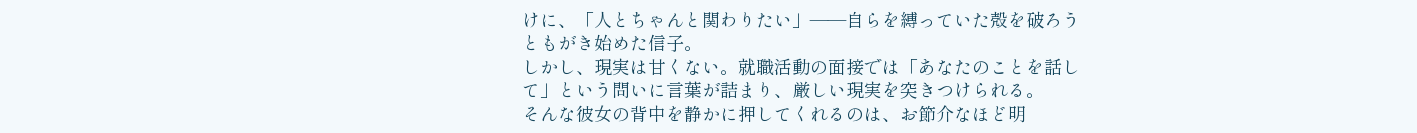けに、「人とちゃんと関わりたい」――自らを縛っていた殻を破ろうともがき始めた信子。
しかし、現実は甘くない。就職活動の面接では「あなたのことを話して」という問いに言葉が詰まり、厳しい現実を突きつけられる。
そんな彼女の背中を静かに押してくれるのは、お節介なほど明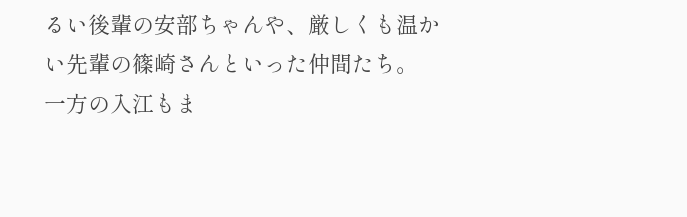るい後輩の安部ちゃんや、厳しくも温かい先輩の篠崎さんといった仲間たち。
一方の入江もま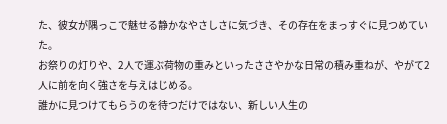た、彼女が隅っこで魅せる静かなやさしさに気づき、その存在をまっすぐに見つめていた。
お祭りの灯りや、2人で運ぶ荷物の重みといったささやかな日常の積み重ねが、やがて2人に前を向く強さを与えはじめる。
誰かに見つけてもらうのを待つだけではない、新しい人生の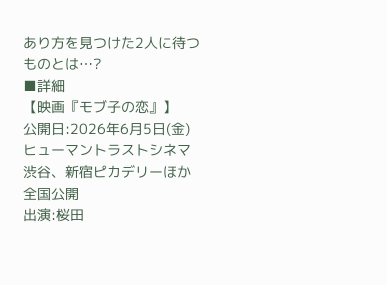あり方を見つけた2人に待つものとは…?
■詳細
【映画『モブ子の恋』】
公開日:2026年6月5日(金) ヒューマントラストシネマ渋谷、新宿ピカデリーほか全国公開
出演:桜田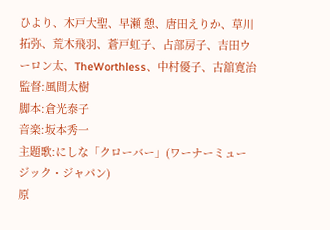ひより、木戸大聖、早瀬 憩、唐田えりか、草川拓弥、荒木飛羽、蒼戸虹子、占部房子、吉田ウーロン太、TheWorthless、中村優子、古舘寛治
監督:風間太樹
脚本:倉光泰子
音楽:坂本秀一
主題歌:にしな「クローバー」(ワーナーミュージック・ジャパン)
原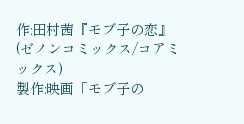作:田村茜『モブ子の恋』(ゼノンコミックス/コアミックス)
製作:映画「モブ子の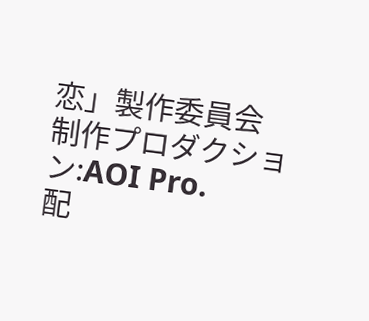恋」製作委員会
制作プロダクション:AOI Pro.
配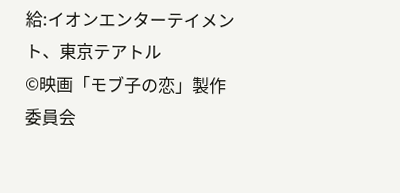給:イオンエンターテイメント、東京テアトル
©映画「モブ子の恋」製作委員会